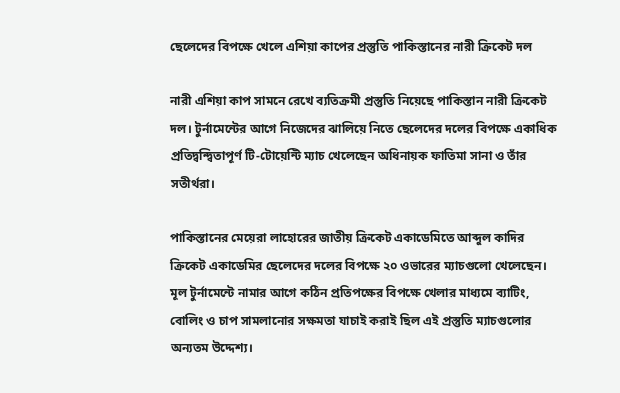ছেলেদের বিপক্ষে খেলে এশিয়া কাপের প্রস্তুতি পাকিস্তানের নারী ক্রিকেট দল

নারী এশিয়া কাপ সামনে রেখে ব্যতিক্রমী প্রস্তুতি নিয়েছে পাকিস্তান নারী ক্রিকেট দল। টুর্নামেন্টের আগে নিজেদের ঝালিয়ে নিতে ছেলেদের দলের বিপক্ষে একাধিক প্রতিদ্বন্দ্বিতাপূর্ণ টি-টোয়েন্টি ম্যাচ খেলেছেন অধিনায়ক ফাতিমা সানা ও তাঁর সতীর্থরা।

পাকিস্তানের মেয়েরা লাহোরের জাতীয় ক্রিকেট একাডেমিতে আব্দুল কাদির ক্রিকেট একাডেমির ছেলেদের দলের বিপক্ষে ২০ ওভারের ম্যাচগুলো খেলেছেন। মূল টুর্নামেন্টে নামার আগে কঠিন প্রতিপক্ষের বিপক্ষে খেলার মাধ্যমে ব্যাটিং, বোলিং ও চাপ সামলানোর সক্ষমতা যাচাই করাই ছিল এই প্রস্তুতি ম্যাচগুলোর অন্যতম উদ্দেশ্য।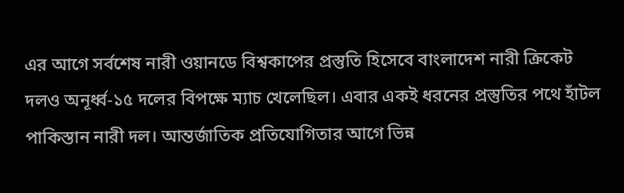এর আগে সর্বশেষ নারী ওয়ানডে বিশ্বকাপের প্রস্তুতি হিসেবে বাংলাদেশ নারী ক্রিকেট দলও অনূর্ধ্ব-১৫ দলের বিপক্ষে ম্যাচ খেলেছিল। এবার একই ধরনের প্রস্তুতির পথে হাঁটল পাকিস্তান নারী দল। আন্তর্জাতিক প্রতিযোগিতার আগে ভিন্ন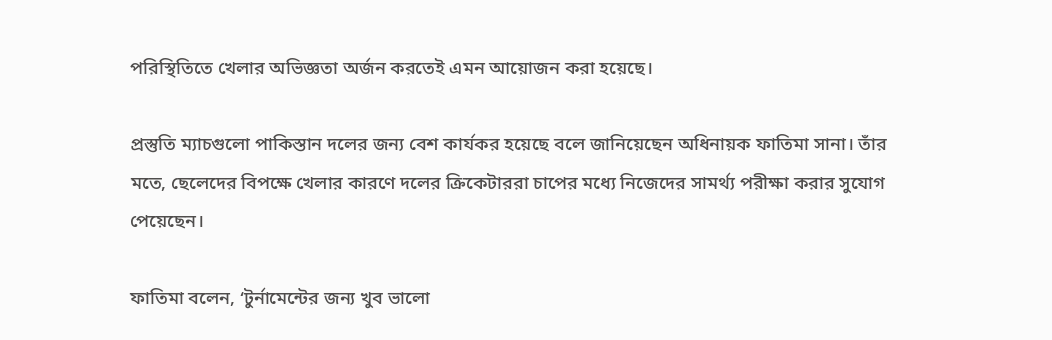পরিস্থিতিতে খেলার অভিজ্ঞতা অর্জন করতেই এমন আয়োজন করা হয়েছে।

প্রস্তুতি ম্যাচগুলো পাকিস্তান দলের জন্য বেশ কার্যকর হয়েছে বলে জানিয়েছেন অধিনায়ক ফাতিমা সানা। তাঁর মতে, ছেলেদের বিপক্ষে খেলার কারণে দলের ক্রিকেটাররা চাপের মধ্যে নিজেদের সামর্থ্য পরীক্ষা করার সুযোগ পেয়েছেন।

ফাতিমা বলেন, ‘টুর্নামেন্টের জন্য খুব ভালো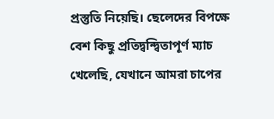প্রস্তুতি নিয়েছি। ছেলেদের বিপক্ষে বেশ কিছু প্রতিদ্বন্দ্বিতাপূর্ণ ম্যাচ খেলেছি, যেখানে আমরা চাপের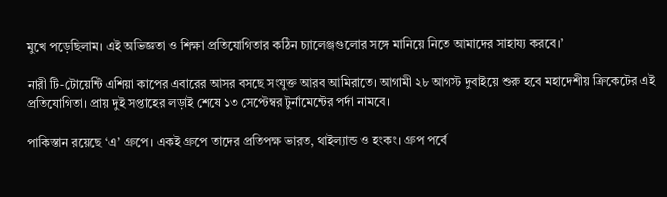মুখে পড়েছিলাম। এই অভিজ্ঞতা ও শিক্ষা প্রতিযোগিতার কঠিন চ্যালেঞ্জগুলোর সঙ্গে মানিয়ে নিতে আমাদের সাহায্য করবে।’

নারী টি-টোয়েন্টি এশিয়া কাপের এবারের আসর বসছে সংযুক্ত আরব আমিরাতে। আগামী ২৮ আগস্ট দুবাইয়ে শুরু হবে মহাদেশীয় ক্রিকেটের এই প্রতিযোগিতা। প্রায় দুই সপ্তাহের লড়াই শেষে ১৩ সেপ্টেম্বর টুর্নামেন্টের পর্দা নামবে।

পাকিস্তান রয়েছে ‘এ’ গ্রুপে। একই গ্রুপে তাদের প্রতিপক্ষ ভারত, থাইল্যান্ড ও হংকং। গ্রুপ পর্বে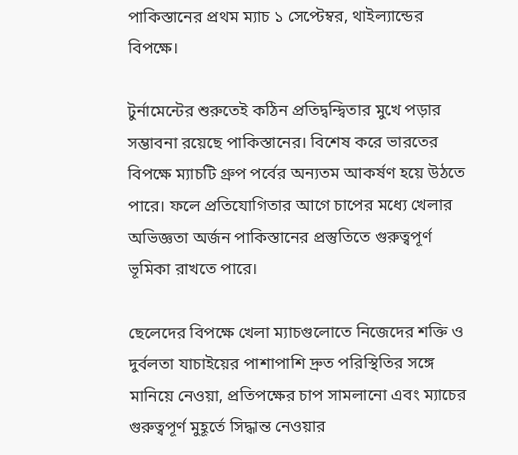পাকিস্তানের প্রথম ম্যাচ ১ সেপ্টেম্বর, থাইল্যান্ডের বিপক্ষে।

টুর্নামেন্টের শুরুতেই কঠিন প্রতিদ্বন্দ্বিতার মুখে পড়ার সম্ভাবনা রয়েছে পাকিস্তানের। বিশেষ করে ভারতের বিপক্ষে ম্যাচটি গ্রুপ পর্বের অন্যতম আকর্ষণ হয়ে উঠতে পারে। ফলে প্রতিযোগিতার আগে চাপের মধ্যে খেলার অভিজ্ঞতা অর্জন পাকিস্তানের প্রস্তুতিতে গুরুত্বপূর্ণ ভূমিকা রাখতে পারে।

ছেলেদের বিপক্ষে খেলা ম্যাচগুলোতে নিজেদের শক্তি ও দুর্বলতা যাচাইয়ের পাশাপাশি দ্রুত পরিস্থিতির সঙ্গে মানিয়ে নেওয়া, প্রতিপক্ষের চাপ সামলানো এবং ম্যাচের গুরুত্বপূর্ণ মুহূর্তে সিদ্ধান্ত নেওয়ার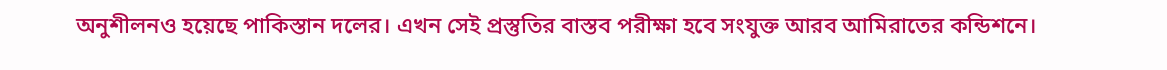অনুশীলনও হয়েছে পাকিস্তান দলের। এখন সেই প্রস্তুতির বাস্তব পরীক্ষা হবে সংযুক্ত আরব আমিরাতের কন্ডিশনে।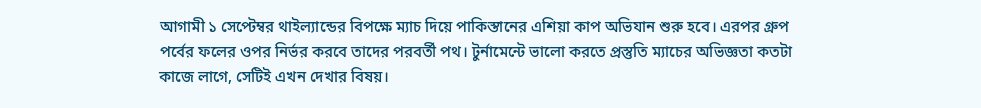আগামী ১ সেপ্টেম্বর থাইল্যান্ডের বিপক্ষে ম্যাচ দিয়ে পাকিস্তানের এশিয়া কাপ অভিযান শুরু হবে। এরপর গ্রুপ পর্বের ফলের ওপর নির্ভর করবে তাদের পরবর্তী পথ। টুর্নামেন্টে ভালো করতে প্রস্তুতি ম্যাচের অভিজ্ঞতা কতটা কাজে লাগে, সেটিই এখন দেখার বিষয়।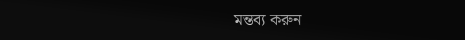মন্তব্য করুন